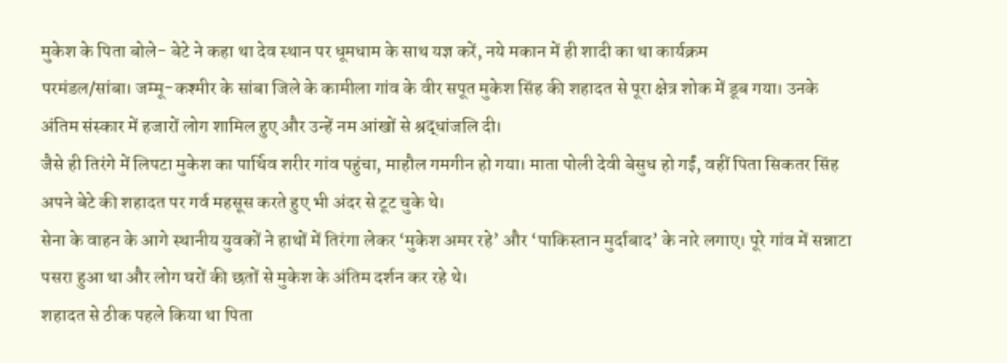मुकेश के पिता बोले- बेटे ने कहा था देव स्थान पर धूमधाम के साथ यज्ञ करें, नये मकान में ही शादी का था कार्यक्रम
परमंडल/सांबा। जम्मू-कश्मीर के सांबा जिले के कामीला गांव के वीर सपूत मुकेश सिंह की शहादत से पूरा क्षेत्र शोक में डूब गया। उनके अंतिम संस्कार में हजारों लोग शामिल हुए और उन्हें नम आंखों से श्रद्धांजलि दी।
जैसे ही तिरंगे में लिपटा मुकेश का पार्थिव शरीर गांव पहुंचा, माहौल गमगीन हो गया। माता पोली देवी बेसुध हो गईं, वहीं पिता सिकतर सिंह अपने बेटे की शहादत पर गर्व महसूस करते हुए भी अंदर से टूट चुके थे।
सेना के वाहन के आगे स्थानीय युवकों ने हाथों में तिरंगा लेकर ‘मुकेश अमर रहे’ और ‘पाकिस्तान मुर्दाबाद’ के नारे लगाए। पूरे गांव में सन्नाटा पसरा हुआ था और लोग घरों की छतों से मुकेश के अंतिम दर्शन कर रहे थे।
शहादत से ठीक पहले किया था पिता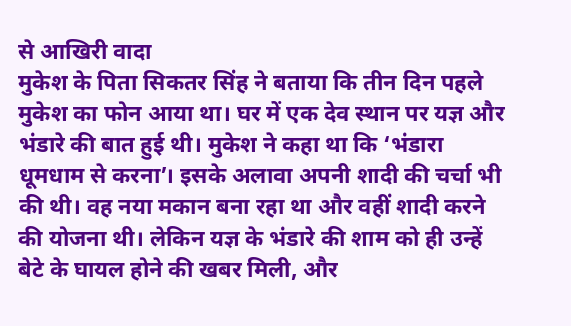से आखिरी वादा
मुकेश के पिता सिकतर सिंह ने बताया कि तीन दिन पहले मुकेश का फोन आया था। घर में एक देव स्थान पर यज्ञ और भंडारे की बात हुई थी। मुकेश ने कहा था कि ‘भंडारा धूमधाम से करना’। इसके अलावा अपनी शादी की चर्चा भी की थी। वह नया मकान बना रहा था और वहीं शादी करने की योजना थी। लेकिन यज्ञ के भंडारे की शाम को ही उन्हें बेटे के घायल होने की खबर मिली, और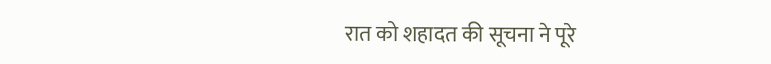रात को शहादत की सूचना ने पूरे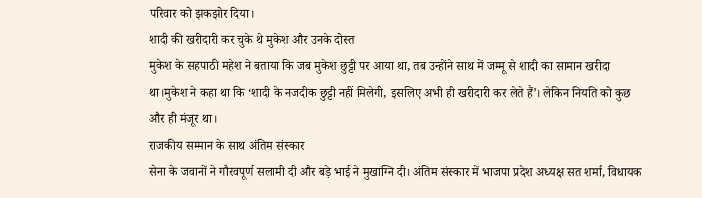परिवार को झकझोर दिया।
शादी की खरीदारी कर चुके थे मुकेश और उनके दोस्त
मुकेश के सहपाठी महेश ने बताया कि जब मुकेश छुट्टी पर आया था, तब उन्होंने साथ में जम्मू से शादी का सामान खरीदा था।मुकेश ने कहा था कि ‘शादी के नजदीक छुट्टी नहीं मिलेगी, इसलिए अभी ही खरीदारी कर लेते हैं’। लेकिन नियति को कुछ और ही मंजूर था।
राजकीय सम्मान के साथ अंतिम संस्कार
सेना के जवानों ने गौरवपूर्ण सलामी दी और बड़े भाई ने मुखाग्नि दी। अंतिम संस्कार में भाजपा प्रदेश अध्यक्ष सत शर्मा, विधायक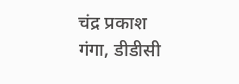चंद्र प्रकाश गंगा, डीडीसी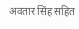अवतार सिंह सहित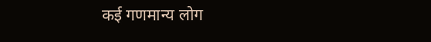कई गणमान्य लोग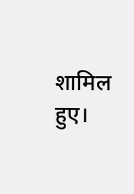शामिल हुए।